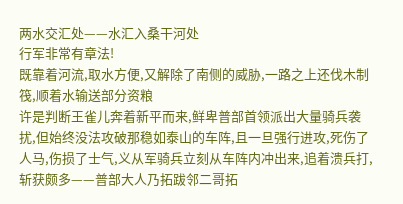两水交汇处——水汇入桑干河处
行军非常有章法!
既靠着河流,取水方便,又解除了南侧的威胁,一路之上还伐木制筏,顺着水输送部分资粮
许是判断王雀儿奔着新平而来,鲜卑普部首领派出大量骑兵袭扰,但始终没法攻破那稳如泰山的车阵,且一旦强行进攻,死伤了人马,伤损了士气,义从军骑兵立刻从车阵内冲出来,追着溃兵打,斩获颇多——普部大人乃拓跋邻二哥拓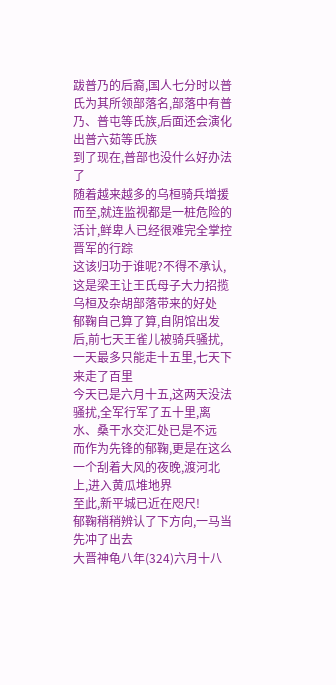跋普乃的后裔,国人七分时以普氏为其所领部落名,部落中有普乃、普屯等氏族,后面还会演化出普六茹等氏族
到了现在,普部也没什么好办法了
随着越来越多的乌桓骑兵增援而至,就连监视都是一桩危险的活计,鲜卑人已经很难完全掌控晋军的行踪
这该归功于谁呢?不得不承认,这是梁王让王氏母子大力招揽乌桓及杂胡部落带来的好处
郁鞠自己算了算,自阴馆出发后,前七天王雀儿被骑兵骚扰,一天最多只能走十五里,七天下来走了百里
今天已是六月十五,这两天没法骚扰,全军行军了五十里,离水、桑干水交汇处已是不远
而作为先锋的郁鞠,更是在这么一个刮着大风的夜晚,渡河北上,进入黄瓜堆地界
至此,新平城已近在咫尺!
郁鞠稍稍辨认了下方向,一马当先冲了出去
大晋神龟八年(324)六月十八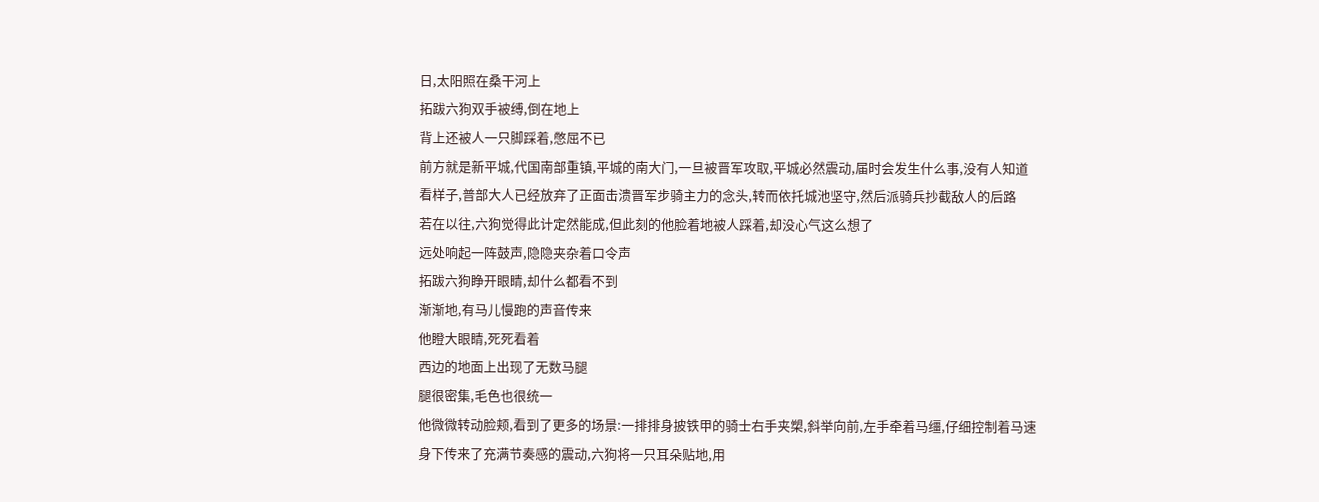日,太阳照在桑干河上
拓跋六狗双手被缚,倒在地上
背上还被人一只脚踩着,憋屈不已
前方就是新平城,代国南部重镇,平城的南大门,一旦被晋军攻取,平城必然震动,届时会发生什么事,没有人知道
看样子,普部大人已经放弃了正面击溃晋军步骑主力的念头,转而依托城池坚守,然后派骑兵抄截敌人的后路
若在以往,六狗觉得此计定然能成,但此刻的他脸着地被人踩着,却没心气这么想了
远处响起一阵鼓声,隐隐夹杂着口令声
拓跋六狗睁开眼睛,却什么都看不到
渐渐地,有马儿慢跑的声音传来
他瞪大眼睛,死死看着
西边的地面上出现了无数马腿
腿很密集,毛色也很统一
他微微转动脸颊,看到了更多的场景:一排排身披铁甲的骑士右手夹槊,斜举向前,左手牵着马缰,仔细控制着马速
身下传来了充满节奏感的震动,六狗将一只耳朵贴地,用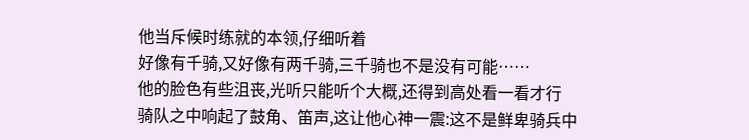他当斥候时练就的本领,仔细听着
好像有千骑,又好像有两千骑,三千骑也不是没有可能……
他的脸色有些沮丧,光听只能听个大概,还得到高处看一看才行
骑队之中响起了鼓角、笛声,这让他心神一震:这不是鲜卑骑兵中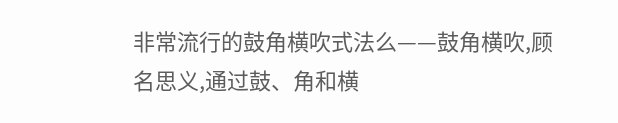非常流行的鼓角横吹式法么——鼓角横吹,顾名思义,通过鼓、角和横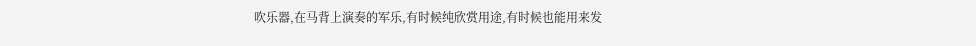吹乐器,在马背上演奏的军乐,有时候纯欣赏用途,有时候也能用来发